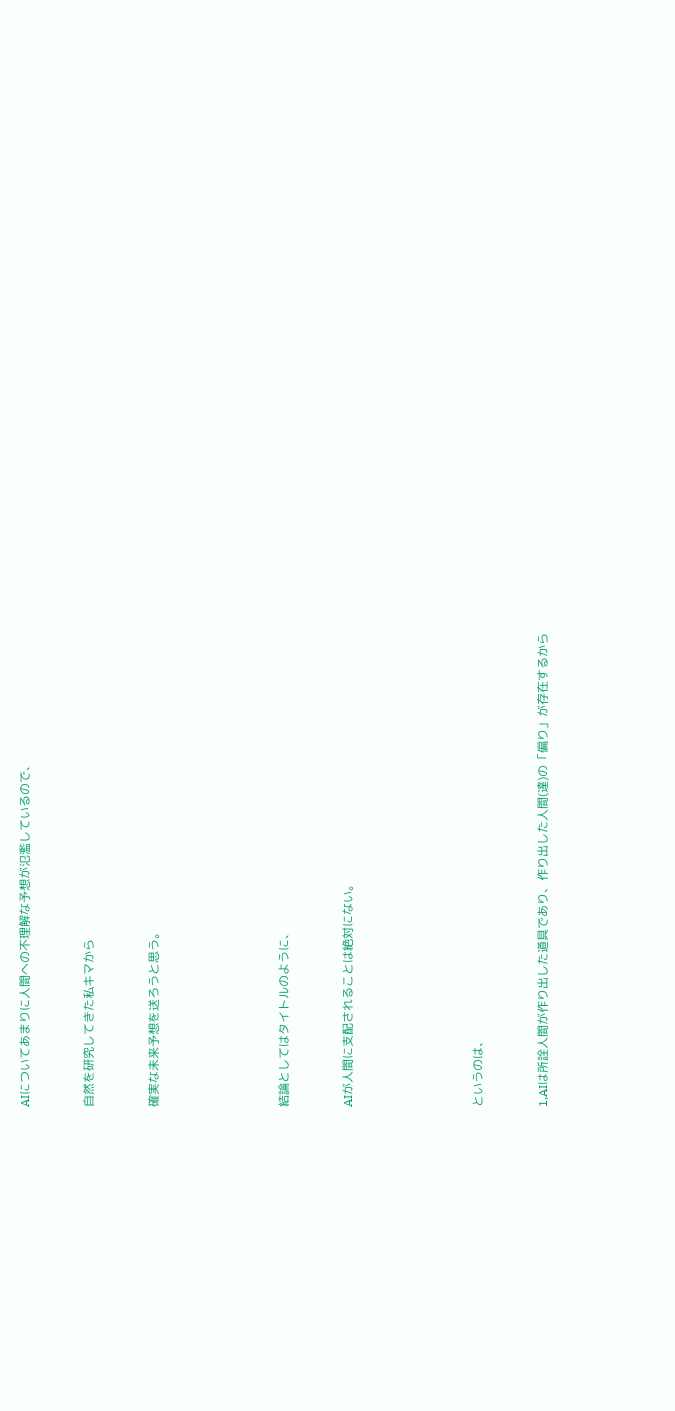AIについてあまりに人間への不理解な予想が氾濫しているので、



自然を研究してきた私キマから



確実な未来予想を送ろうと思う。







結論としてはタイトルのように、



AIが人間に支配されることは絶対にない。







というのは、



1,AIは所詮人間が作り出した道具であり、作り出した人間(達)の「偏り」が存在するから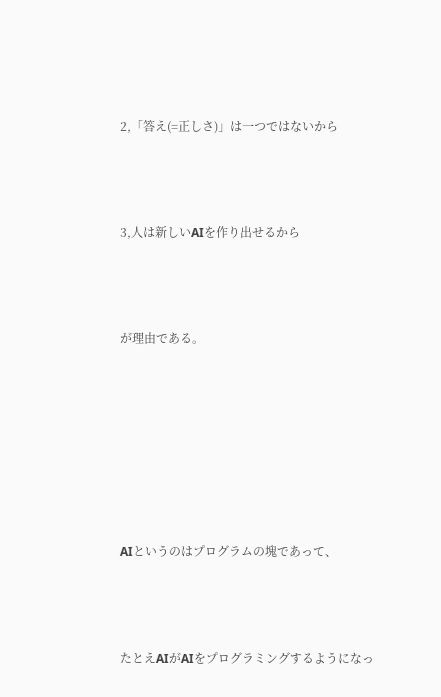2,「答え(=正しさ)」は一つではないから



3,人は新しいAIを作り出せるから



が理由である。







AIというのはプログラムの塊であって、



たとえAIがAIをプログラミングするようになっ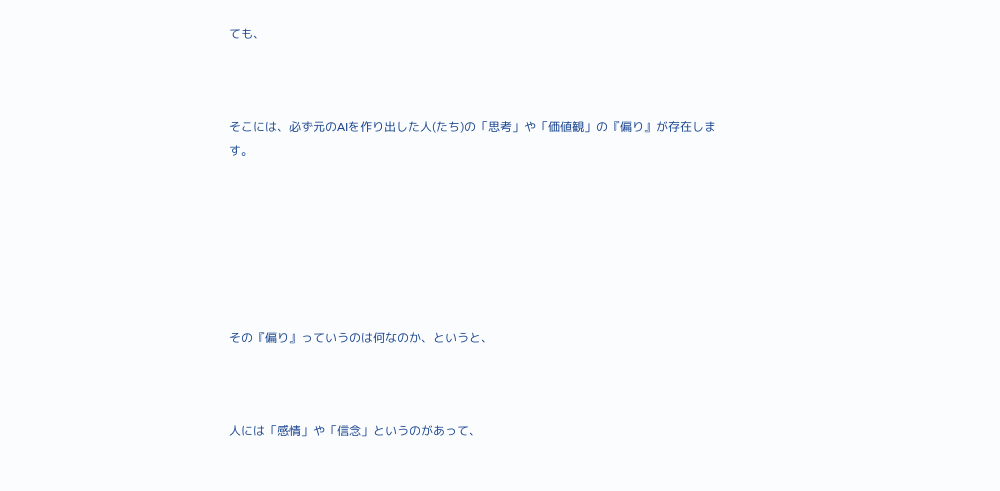ても、



そこには、必ず元のAIを作り出した人(たち)の「思考」や「価値観」の『偏り』が存在します。







その『偏り』っていうのは何なのか、というと、



人には「感情」や「信念」というのがあって、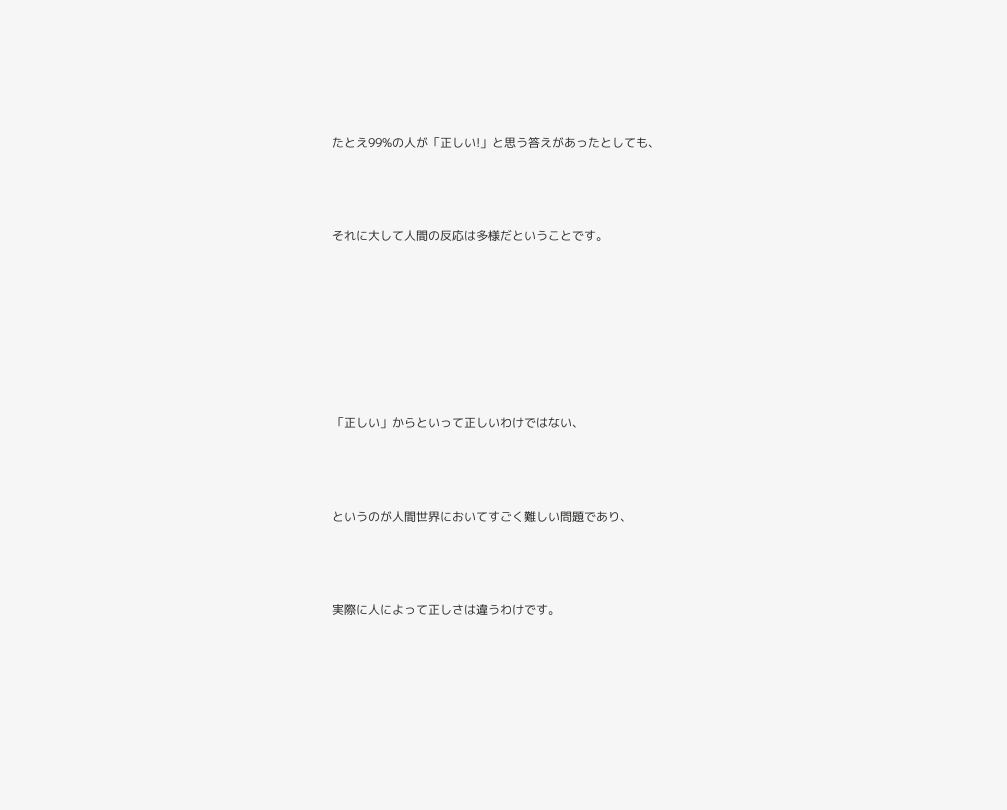たとえ99%の人が「正しい!」と思う答えがあったとしても、



それに大して人間の反応は多様だということです。







「正しい」からといって正しいわけではない、



というのが人間世界においてすごく難しい問題であり、



実際に人によって正しさは違うわけです。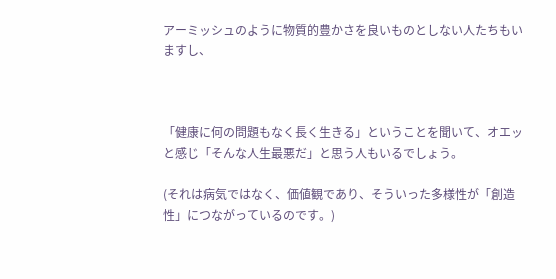アーミッシュのように物質的豊かさを良いものとしない人たちもいますし、



「健康に何の問題もなく長く生きる」ということを聞いて、オエッと感じ「そんな人生最悪だ」と思う人もいるでしょう。

(それは病気ではなく、価値観であり、そういった多様性が「創造性」につながっているのです。)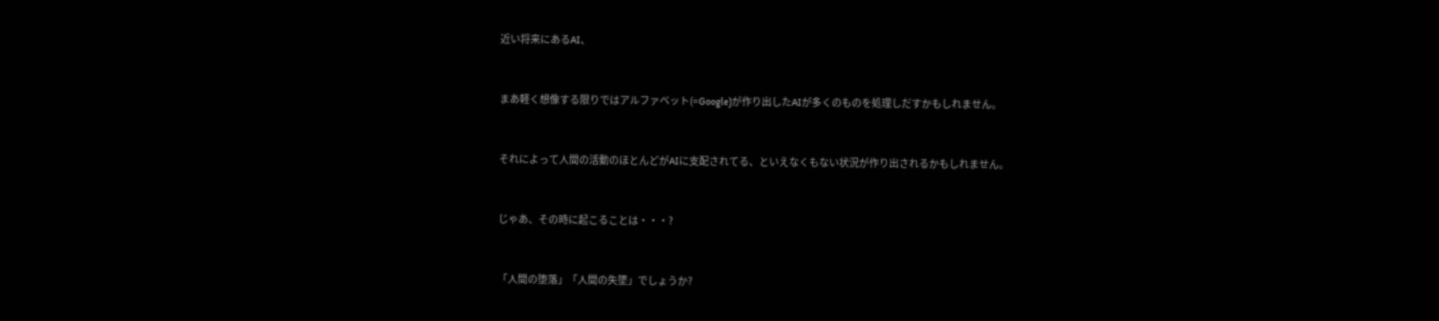近い将来にあるAI、



まあ軽く想像する限りではアルファベット(=Google)が作り出したAIが多くのものを処理しだすかもしれません。



それによって人間の活動のほとんどがAIに支配されてる、といえなくもない状況が作り出されるかもしれません。



じゃあ、その時に起こることは・・・?



「人間の堕落」「人間の失墜」でしょうか?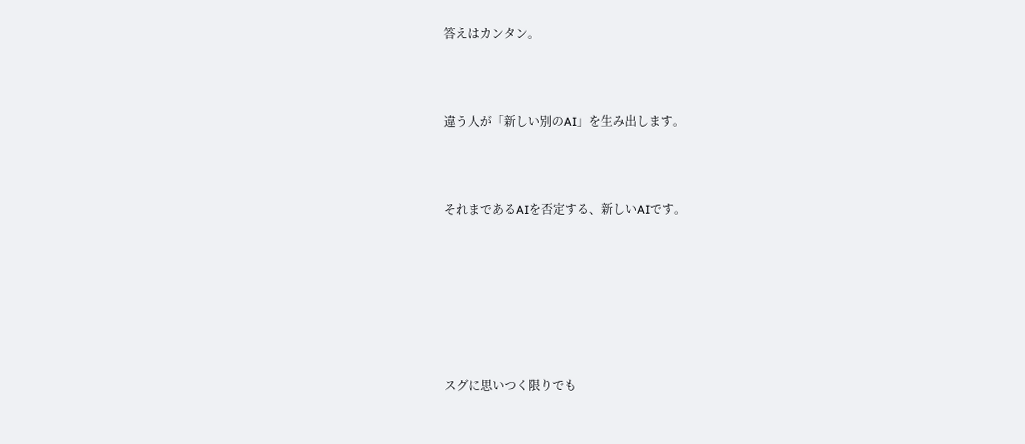答えはカンタン。



違う人が「新しい別のAI」を生み出します。



それまであるAIを否定する、新しいAIです。







スグに思いつく限りでも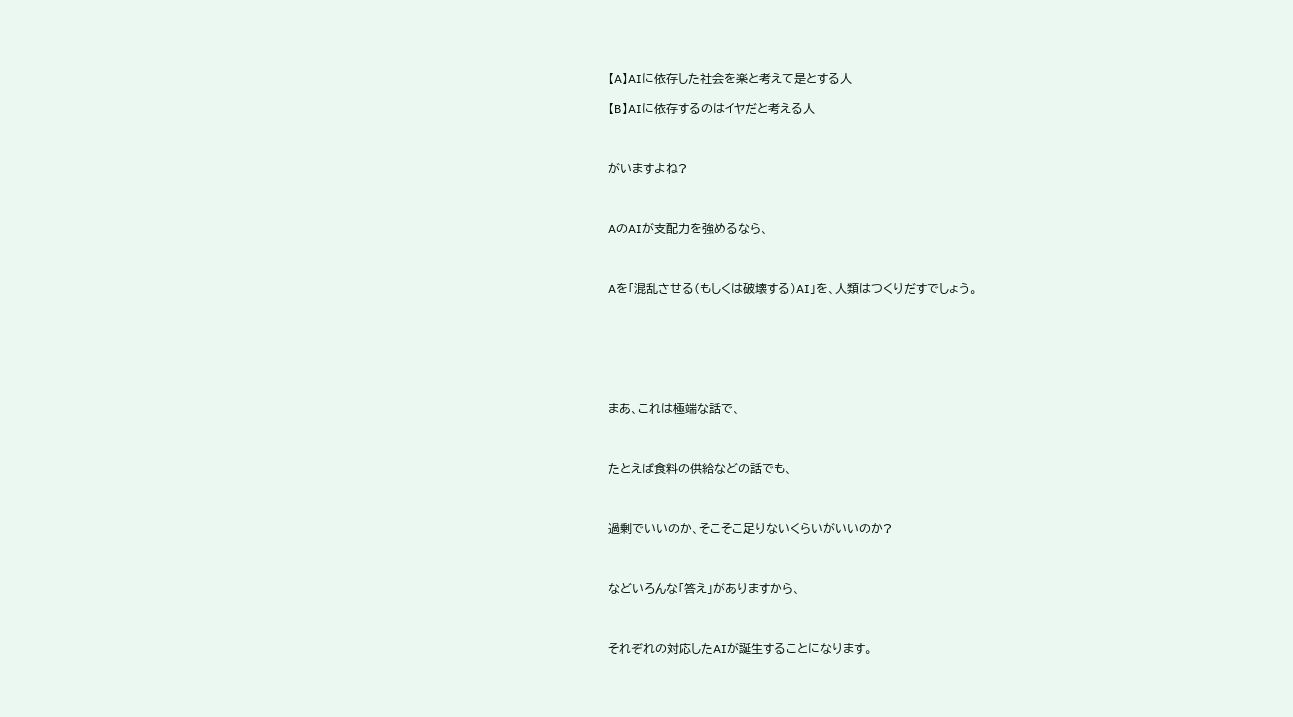【A】AIに依存した社会を楽と考えて是とする人

【B】AIに依存するのはイヤだと考える人



がいますよね?



AのAIが支配力を強めるなら、



Aを「混乱させる(もしくは破壊する)AI」を、人類はつくりだすでしょう。







まあ、これは極端な話で、



たとえば食料の供給などの話でも、



過剰でいいのか、そこそこ足りないくらいがいいのか?



などいろんな「答え」がありますから、



それぞれの対応したAIが誕生することになります。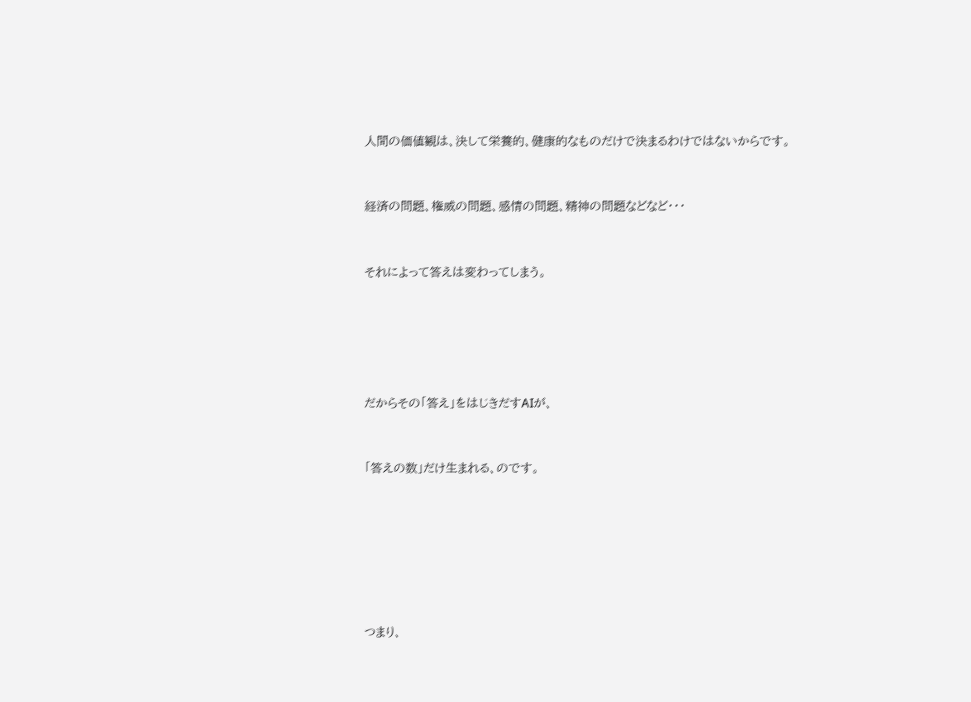人間の価値観は、決して栄養的、健康的なものだけで決まるわけではないからです。



経済の問題、権威の問題、感情の問題、精神の問題などなど・・・



それによって答えは変わってしまう。







だからその「答え」をはじきだすAIが、



「答えの数」だけ生まれる、のです。









つまり、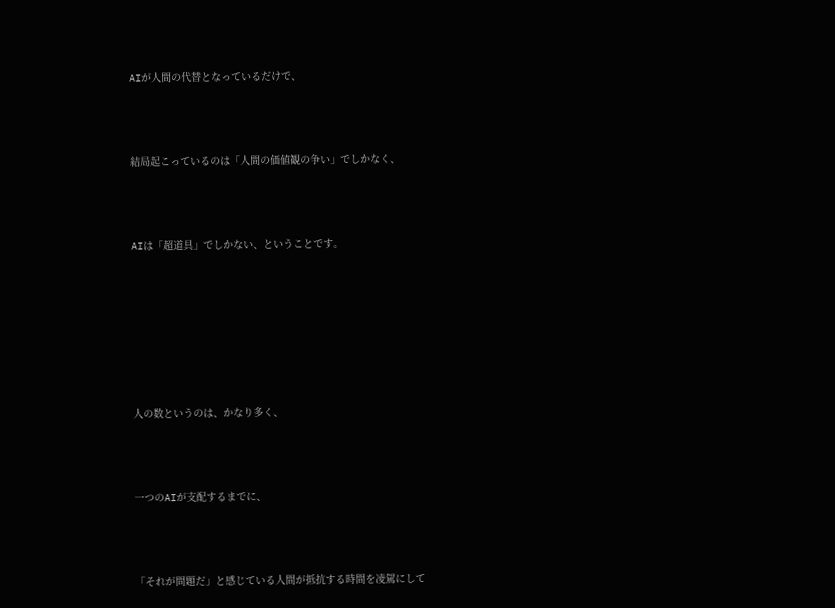AIが人間の代替となっているだけで、



結局起こっているのは「人間の価値観の争い」でしかなく、



AIは「超道具」でしかない、ということです。







人の数というのは、かなり多く、



一つのAIが支配するまでに、



「それが問題だ」と感じている人間が抵抗する時間を凌駕にして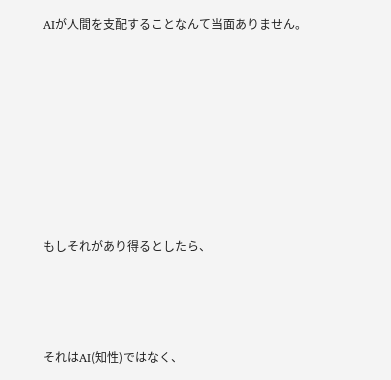AIが人間を支配することなんて当面ありません。







もしそれがあり得るとしたら、



それはAI(知性)ではなく、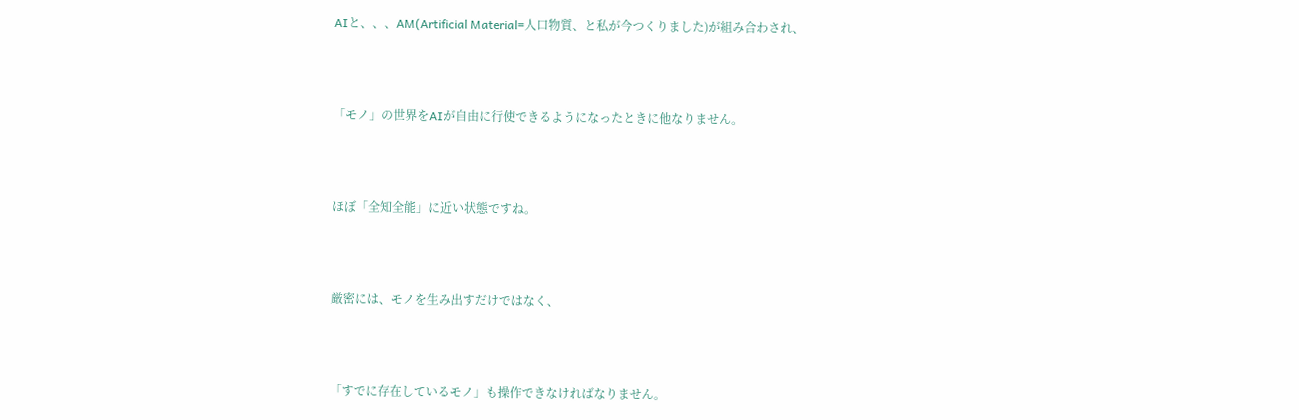AIと、、、AM(Artificial Material=人口物質、と私が今つくりました)が組み合わされ、



「モノ」の世界をAIが自由に行使できるようになったときに他なりません。



ほぼ「全知全能」に近い状態ですね。



厳密には、モノを生み出すだけではなく、



「すでに存在しているモノ」も操作できなければなりません。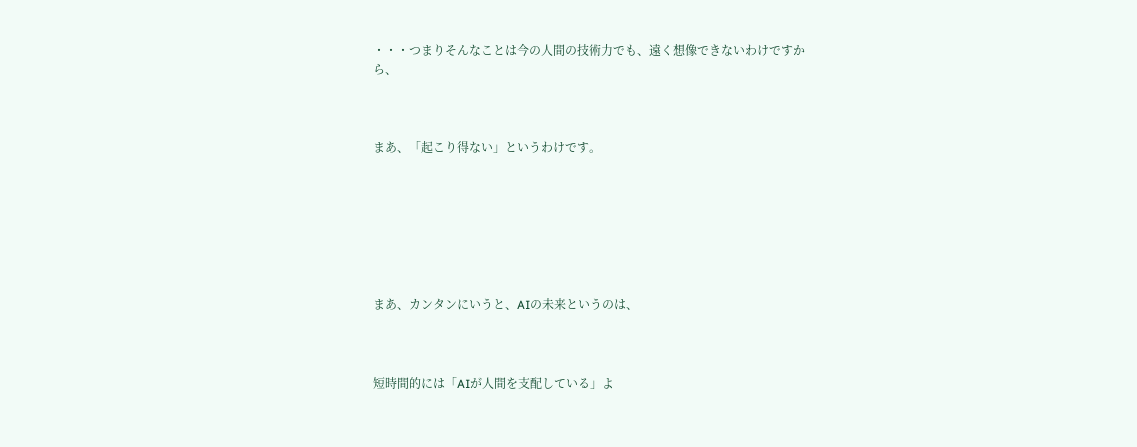・・・つまりそんなことは今の人間の技術力でも、遠く想像できないわけですから、



まあ、「起こり得ない」というわけです。







まあ、カンタンにいうと、AIの未来というのは、



短時間的には「AIが人間を支配している」よ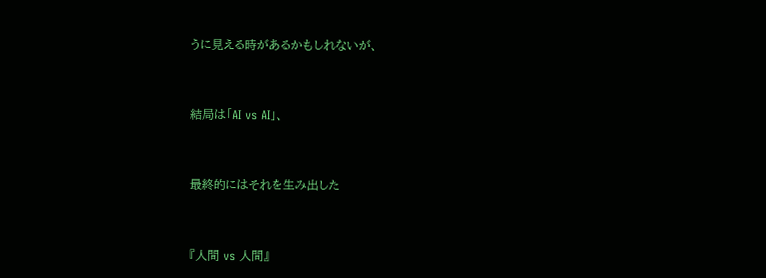うに見える時があるかもしれないが、



結局は「AI vs AI」、



最終的にはそれを生み出した



『人間 vs 人間』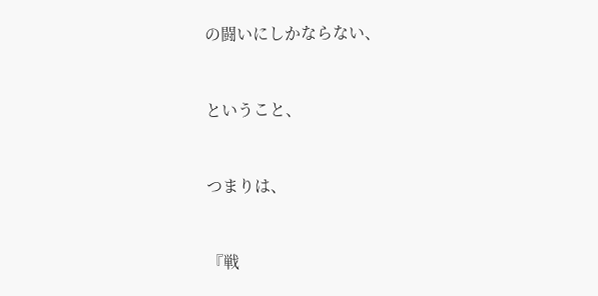の闘いにしかならない、



ということ、



つまりは、



『戦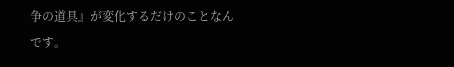争の道具』が変化するだけのことなんです。